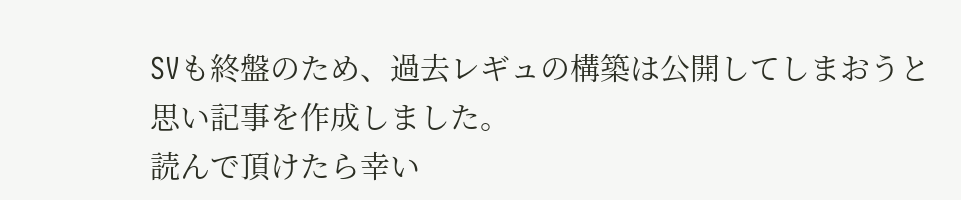SVも終盤のため、過去レギュの構築は公開してしまおうと思い記事を作成しました。
読んで頂けたら幸い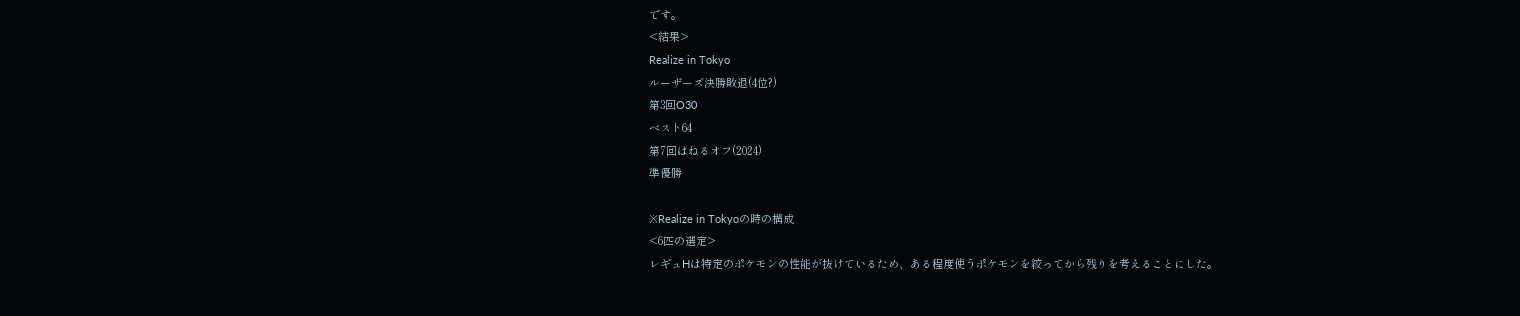です。
<結果>
Realize in Tokyo
ルーザーズ決勝敗退(4位?)
第3回O30
ベスト64
第7回はねるオフ(2024)
準優勝

※Realize in Tokyoの時の構成
<6匹の選定>
レギュHは特定のポケモンの性能が抜けているため、ある程度使うポケモンを絞ってから残りを考えることにした。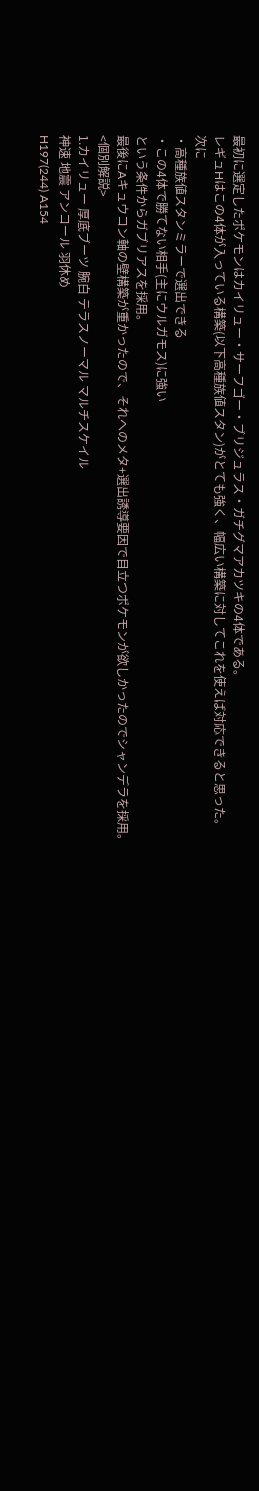最初に選定したポケモンはカイリュー・サーフゴー・ブリジュラス・ガチグマアカツキの4体である。
レギュHはこの4体が入っている構築(以下高種族値スタン)がとても強く、幅広い構築に対してこれを使えば対応できると思った。
次に
・高種族値スタンミラーで選出できる
・この4体で勝てない相手(主にウルガモス)に強い
という条件からガブリアスを採用。
最後にAキュウコン軸の壁構築が重かったので、それへのメタ+選出誘導要因で目立つポケモンが欲しかったのでシャンデラを採用。
<個別解説>
1.カイリュー 厚底ブーツ 腕白 テラスノーマル マルチスケイル
神速 地震 アンコール 羽休め
H197(244) A154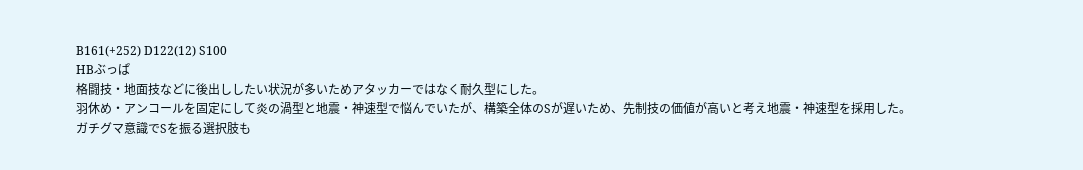B161(+252) D122(12) S100
HBぶっぱ
格闘技・地面技などに後出ししたい状況が多いためアタッカーではなく耐久型にした。
羽休め・アンコールを固定にして炎の渦型と地震・神速型で悩んでいたが、構築全体のSが遅いため、先制技の価値が高いと考え地震・神速型を採用した。
ガチグマ意識でSを振る選択肢も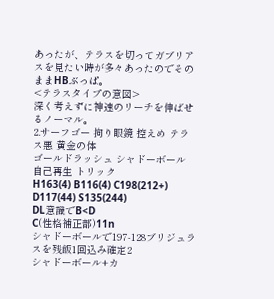あったが、テラスを切ってガブリアスを見たい時が多々あったのでそのままHBぶっぱ。
<テラスタイプの意図>
深く考えずに神速のリーチを伸ばせるノーマル。
2.サーフゴー 拘り眼鏡 控えめ テラス悪 黄金の体
ゴールドラッシュ シャドーボール 自己再生 トリック
H163(4) B116(4) C198(212+) D117(44) S135(244)
DL意識でB<D
C(性格補正部)11n
シャドーボールで197-128ブリジュラスを残飯1回込み確定2
シャドーボール+カ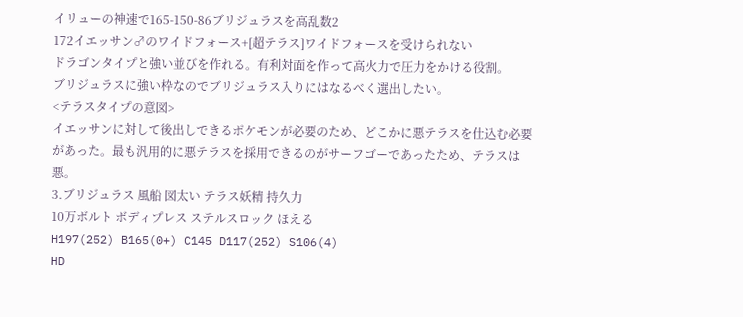イリューの神速で165-150-86ブリジュラスを高乱数2
172イエッサン♂のワイドフォース+[超テラス]ワイドフォースを受けられない
ドラゴンタイプと強い並びを作れる。有利対面を作って高火力で圧力をかける役割。
ブリジュラスに強い枠なのでブリジュラス入りにはなるべく選出したい。
<テラスタイプの意図>
イエッサンに対して後出しできるポケモンが必要のため、どこかに悪テラスを仕込む必要があった。最も汎用的に悪テラスを採用できるのがサーフゴーであったため、テラスは悪。
3.ブリジュラス 風船 図太い テラス妖精 持久力
10万ボルト ボディプレス ステルスロック ほえる
H197(252) B165(0+) C145 D117(252) S106(4)
HD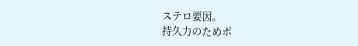ステロ要因。
持久力のためボ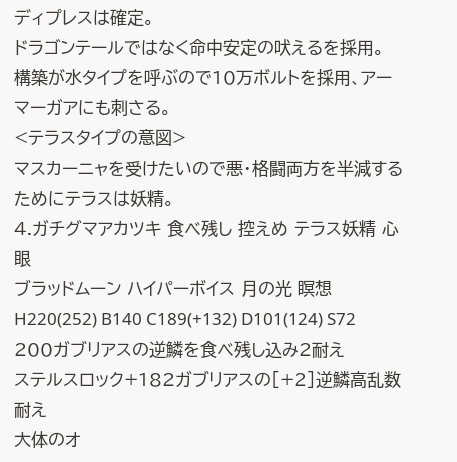ディプレスは確定。
ドラゴンテールではなく命中安定の吠えるを採用。
構築が水タイプを呼ぶので10万ボルトを採用、アーマーガアにも刺さる。
<テラスタイプの意図>
マスカーニャを受けたいので悪・格闘両方を半減するためにテラスは妖精。
4.ガチグマアカツキ 食べ残し 控えめ テラス妖精 心眼
ブラッドムーン ハイパーボイス 月の光 瞑想
H220(252) B140 C189(+132) D101(124) S72
200ガブリアスの逆鱗を食べ残し込み2耐え
ステルスロック+182ガブリアスの[+2]逆鱗高乱数耐え
大体のオ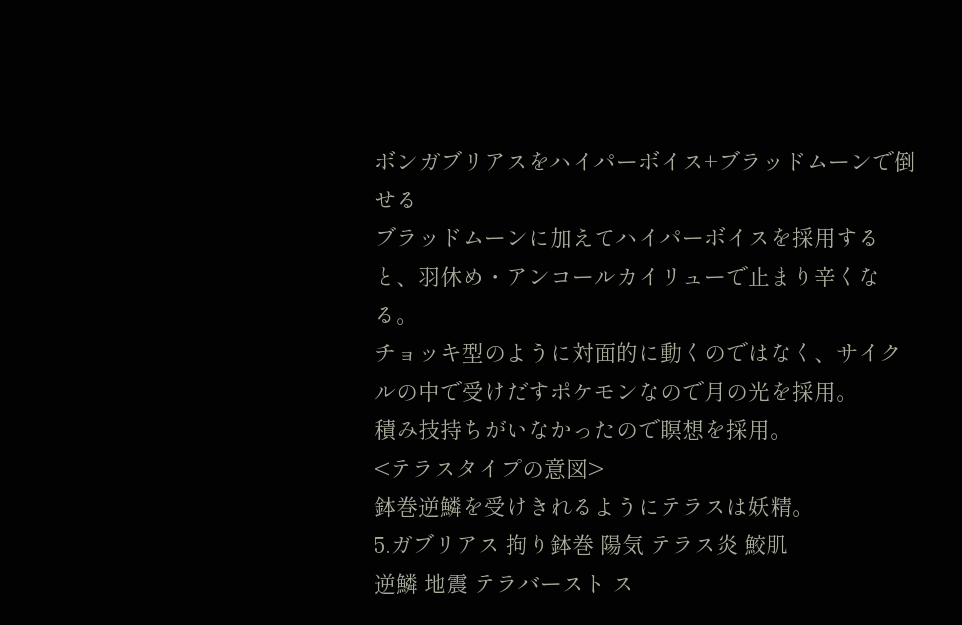ボンガブリアスをハイパーボイス+ブラッドムーンで倒せる
ブラッドムーンに加えてハイパーボイスを採用すると、羽休め・アンコールカイリューで止まり辛くなる。
チョッキ型のように対面的に動くのではなく、サイクルの中で受けだすポケモンなので月の光を採用。
積み技持ちがいなかったので瞑想を採用。
<テラスタイプの意図>
鉢巻逆鱗を受けきれるようにテラスは妖精。
5.ガブリアス 拘り鉢巻 陽気 テラス炎 鮫肌
逆鱗 地震 テラバースト ス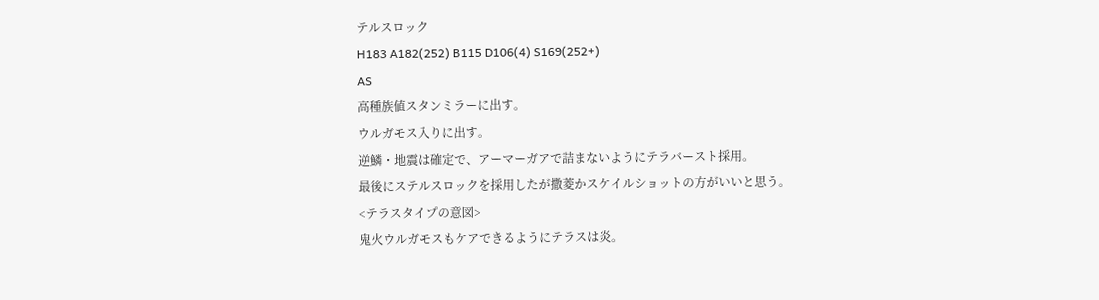テルスロック
H183 A182(252) B115 D106(4) S169(252+)
AS
高種族値スタンミラーに出す。
ウルガモス入りに出す。
逆鱗・地震は確定で、アーマーガアで詰まないようにテラバースト採用。
最後にステルスロックを採用したが撒菱かスケイルショットの方がいいと思う。
<テラスタイプの意図>
鬼火ウルガモスもケアできるようにテラスは炎。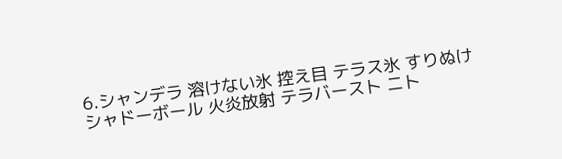6.シャンデラ 溶けない氷 控え目 テラス氷 すりぬけ
シャドーボール 火炎放射 テラバースト ニト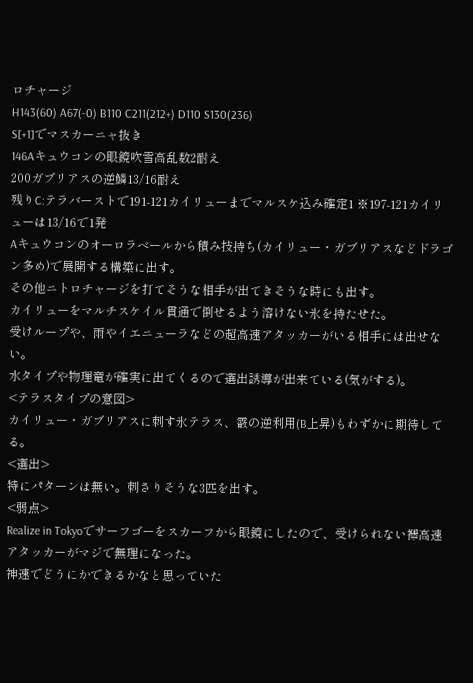ロチャージ
H143(60) A67(-0) B110 C211(212+) D110 S130(236)
S[+1]でマスカーニャ抜き
146Aキュウコンの眼鏡吹雪高乱数2耐え
200ガブリアスの逆鱗13/16耐え
残りC:テラバーストで191-121カイリューまでマルスケ込み確定1 ※197-121カイリューは13/16で1発
Aキュウコンのオーロラベールから積み技持ち(カイリュー・ガブリアスなどドラゴン多め)で展開する構築に出す。
その他ニトロチャージを打てそうな相手が出てきそうな時にも出す。
カイリューをマルチスケイル貫通で倒せるよう溶けない氷を持たせた。
受けループや、雨やイエニューラなどの超高速アタッカーがいる相手には出せない。
水タイプや物理竜が確実に出てくるので選出誘導が出来ている(気がする)。
<テラスタイプの意図>
カイリュー・ガブリアスに刺す氷テラス、霰の逆利用(B上昇)もわずかに期待してる。
<選出>
特にパターンは無い。刺さりそうな3匹を出す。
<弱点>
Realize in Tokyoでサーフゴーをスカーフから眼鏡にしたので、受けられない襷高速アタッカーがマジで無理になった。
神速でどうにかできるかなと思っていた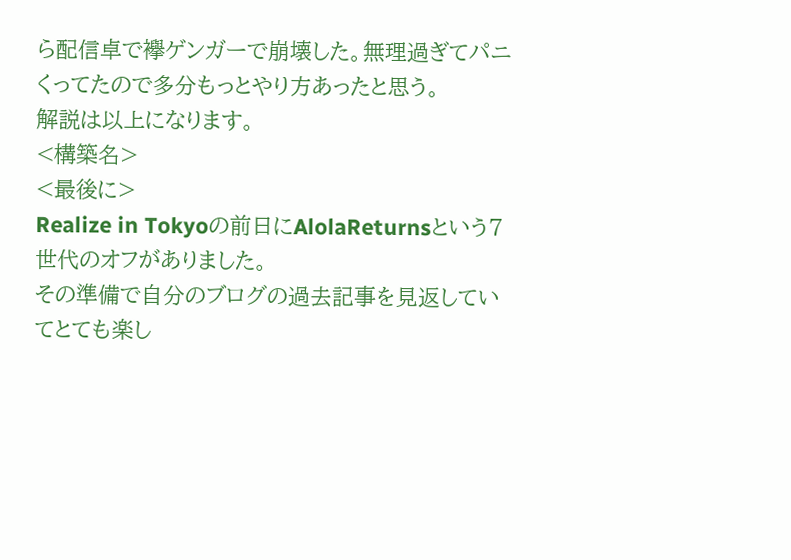ら配信卓で襷ゲンガーで崩壊した。無理過ぎてパニくってたので多分もっとやり方あったと思う。
解説は以上になります。
<構築名>
<最後に>
Realize in Tokyoの前日にAlolaReturnsという7世代のオフがありました。
その準備で自分のブログの過去記事を見返していてとても楽し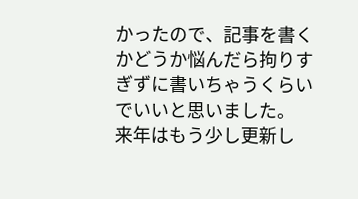かったので、記事を書くかどうか悩んだら拘りすぎずに書いちゃうくらいでいいと思いました。
来年はもう少し更新し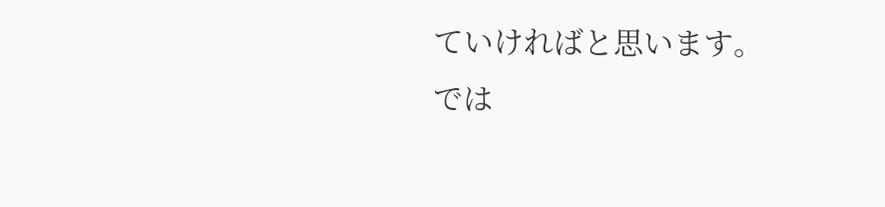ていければと思います。
では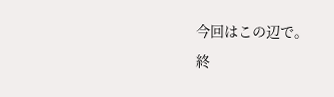今回はこの辺で。
終